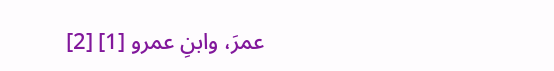عمرَ، وابنِ عمرو [1] [2]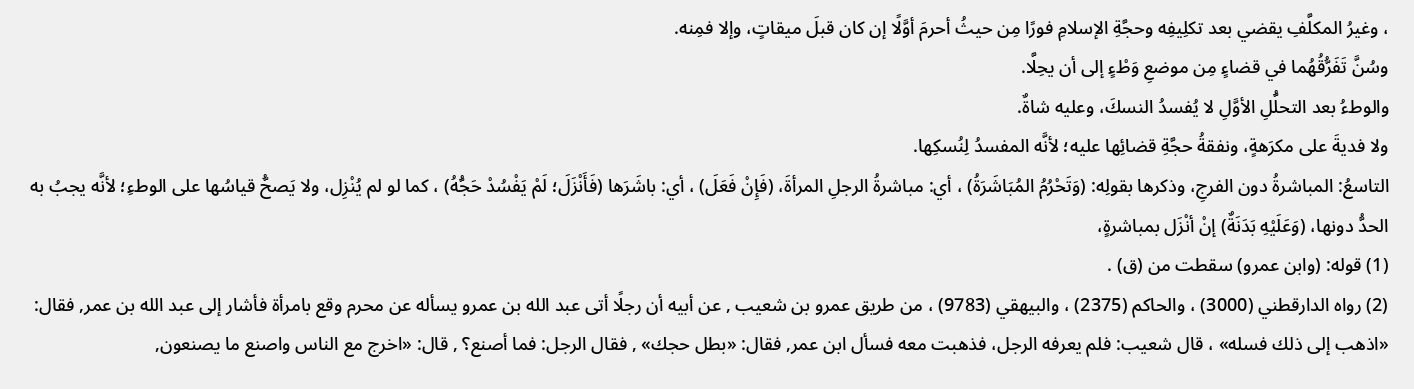، وغيرُ المكلَّفِ يقضي بعد تكلِيفِه وحجَّةِ الإسلامِ فورًا مِن حيثُ أحرمَ أوَّلًا إن كان قبلَ ميقاتٍ، وإلا فمِنه.
وسُنَّ تَفَرُّقُهُما في قضاءٍ مِن موضعِ وَطْءٍ إلى أن يحِلَّا.
والوطءُ بعد التحلُّلِ الأوَّلِ لا يُفسدُ النسكَ، وعليه شاةٌ.
ولا فديةَ على مكرَهةٍ، ونفقةُ حجَّةِ قضائِها عليه؛ لأنَّه المفسدُ لِنُسكِها.
التاسعُ: المباشرةُ دون الفرجِ، وذكرها بقولِه: (وَتَحْرُمُ المُبَاشَرَةُ) ، أي: مباشرةُ الرجلِ المرأةَ، (فَإِنْ فَعَلَ) ، أي: باشَرَها (فَأَنْزَلَ؛ لَمْ يَفْسُدْ حَجُّهُ) ، كما لو لم يُنْزِل، ولا يَصحُّ قياسُها على الوطءِ؛ لأنَّه يجبُ به الحدُّ دونها، (وَعَلَيْهِ بَدَنَةٌ) إنْ أنْزَل بمباشرةٍ،
(1) قوله: (وابن عمرو) سقطت من (ق) .
(2) رواه الدارقطني (3000) ، والحاكم (2375) ، والبيهقي (9783) ، من طريق عمرو بن شعيب , عن أبيه أن رجلًا أتى عبد الله بن عمرو يسأله عن محرم وقع بامرأة فأشار إلى عبد الله بن عمر, فقال: «اذهب إلى ذلك فسله» ، قال شعيب: فلم يعرفه الرجل، فذهبت معه فسأل ابن عمر, فقال: «بطل حجك» , فقال الرجل: فما أصنع؟ , قال: «اخرج مع الناس واصنع ما يصنعون,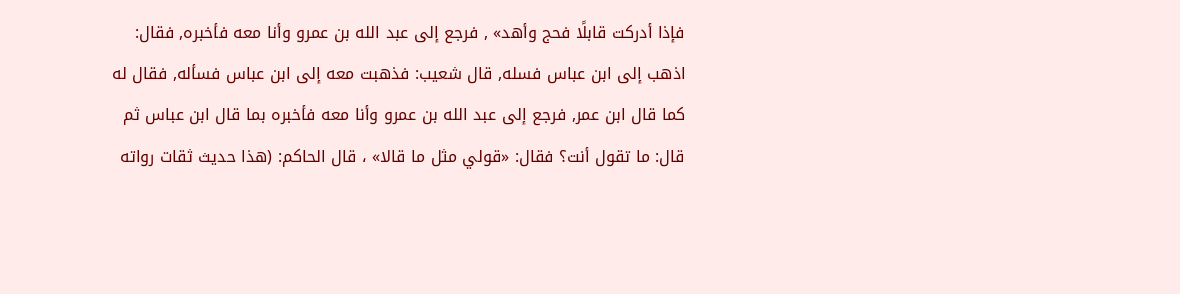فإذا أدركت قابلًا فحج وأهد» , فرجع إلى عبد الله بن عمرو وأنا معه فأخبره, فقال: اذهب إلى ابن عباس فسله, قال شعيب: فذهبت معه إلى ابن عباس فسأله, فقال له كما قال ابن عمر, فرجع إلى عبد الله بن عمرو وأنا معه فأخبره بما قال ابن عباس ثم قال: ما تقول أنت؟ فقال: «قولي مثل ما قالا» ، قال الحاكم: (هذا حديث ثقات رواته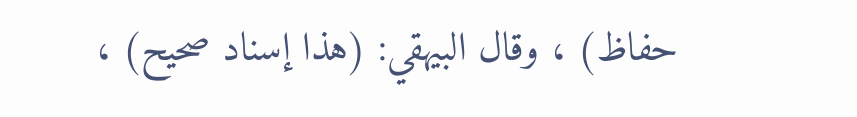حفاظ) ، وقال البيهقي: (هذا إسناد صحيح) ،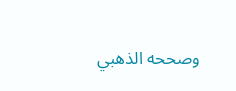وصححه الذهبي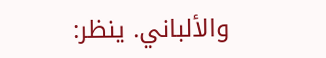والألباني. ينظر: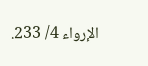الإرواء 4/ 233.